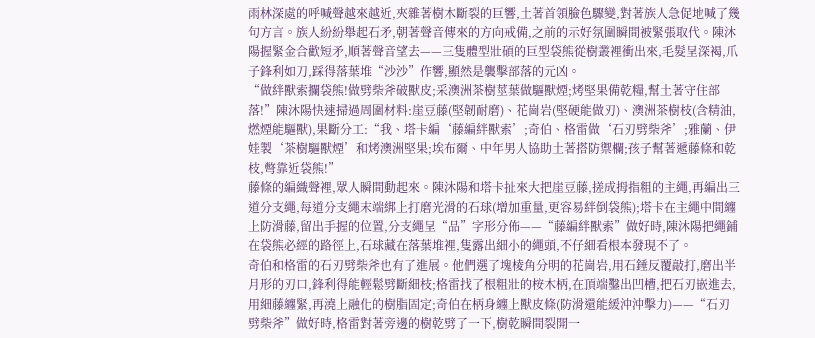雨林深處的呼喊聲越來越近,夾雜著樹木斷裂的巨響,土著首領臉色驟變,對著族人急促地喊了幾句方言。族人紛紛舉起石矛,朝著聲音傳來的方向戒備,之前的示好氛圍瞬間被緊張取代。陳沐陽握緊金合歡短矛,順著聲音望去——三隻體型壯碩的巨型袋熊從樹叢裡衝出來,毛髮呈深褐,爪子鋒利如刀,踩得落葉堆“沙沙”作響,顯然是襲擊部落的元凶。
“做絆獸索攔袋熊!做劈柴斧破獸皮;采澳洲茶樹莖葉做驅獸煙;烤堅果備乾糧,幫土著守住部落!”陳沐陽快速掃過周圍材料:崖豆藤(堅韌耐磨)、花崗岩(堅硬能做刃)、澳洲茶樹枝(含精油,燃煙能驅獸),果斷分工:“我、塔卡編‘藤編絆獸索’;奇伯、格雷做‘石刃劈柴斧’;雅蘭、伊娃製‘茶樹驅獸煙’和烤澳洲堅果;埃布爾、中年男人協助土著搭防禦欄;孩子幫著遞藤條和乾枝,彆靠近袋熊!”
藤條的編織聲裡,眾人瞬間動起來。陳沐陽和塔卡扯來大把崖豆藤,搓成拇指粗的主繩,再編出三道分支繩,每道分支繩末端綁上打磨光滑的石球(增加重量,更容易絆倒袋熊);塔卡在主繩中間纏上防滑藤,留出手握的位置,分支繩呈“品”字形分佈——“藤編絆獸索”做好時,陳沐陽把繩鋪在袋熊必經的路徑上,石球藏在落葉堆裡,隻露出細小的繩頭,不仔細看根本發現不了。
奇伯和格雷的石刃劈柴斧也有了進展。他們選了塊棱角分明的花崗岩,用石錘反覆敲打,磨出半月形的刃口,鋒利得能輕鬆劈斷細枝;格雷找了根粗壯的桉木柄,在頂端鑿出凹槽,把石刃嵌進去,用細藤纏緊,再澆上融化的樹脂固定;奇伯在柄身纏上獸皮條(防滑還能緩沖沖擊力)——“石刃劈柴斧”做好時,格雷對著旁邊的樹乾劈了一下,樹乾瞬間裂開一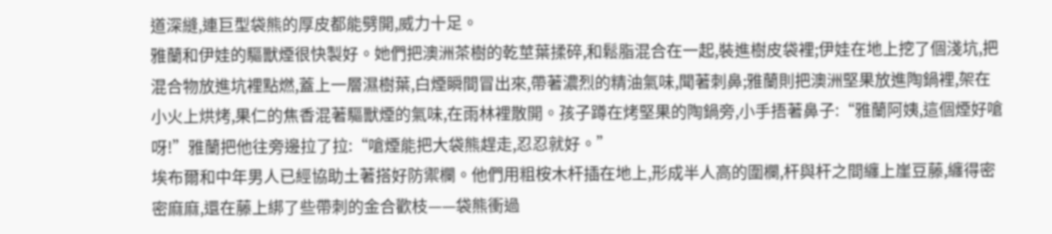道深縫,連巨型袋熊的厚皮都能劈開,威力十足。
雅蘭和伊娃的驅獸煙很快製好。她們把澳洲茶樹的乾莖葉揉碎,和鬆脂混合在一起,裝進樹皮袋裡;伊娃在地上挖了個淺坑,把混合物放進坑裡點燃,蓋上一層濕樹葉,白煙瞬間冒出來,帶著濃烈的精油氣味,聞著刺鼻;雅蘭則把澳洲堅果放進陶鍋裡,架在小火上烘烤,果仁的焦香混著驅獸煙的氣味,在雨林裡散開。孩子蹲在烤堅果的陶鍋旁,小手捂著鼻子:“雅蘭阿姨,這個煙好嗆呀!”雅蘭把他往旁邊拉了拉:“嗆煙能把大袋熊趕走,忍忍就好。”
埃布爾和中年男人已經協助土著搭好防禦欄。他們用粗桉木杆插在地上,形成半人高的圍欄,杆與杆之間纏上崖豆藤,纏得密密麻麻,還在藤上綁了些帶刺的金合歡枝——袋熊衝過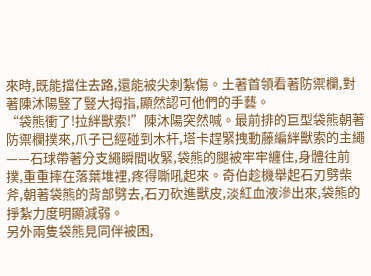來時,既能擋住去路,還能被尖刺紮傷。土著首領看著防禦欄,對著陳沐陽豎了豎大拇指,顯然認可他們的手藝。
“袋熊衝了!拉絆獸索!”陳沐陽突然喊。最前排的巨型袋熊朝著防禦欄撲來,爪子已經碰到木杆,塔卡趕緊拽動藤編絆獸索的主繩——石球帶著分支繩瞬間收緊,袋熊的腿被牢牢纏住,身體往前撲,重重摔在落葉堆裡,疼得嘶吼起來。奇伯趁機舉起石刃劈柴斧,朝著袋熊的背部劈去,石刃砍進獸皮,淡紅血液滲出來,袋熊的掙紮力度明顯減弱。
另外兩隻袋熊見同伴被困,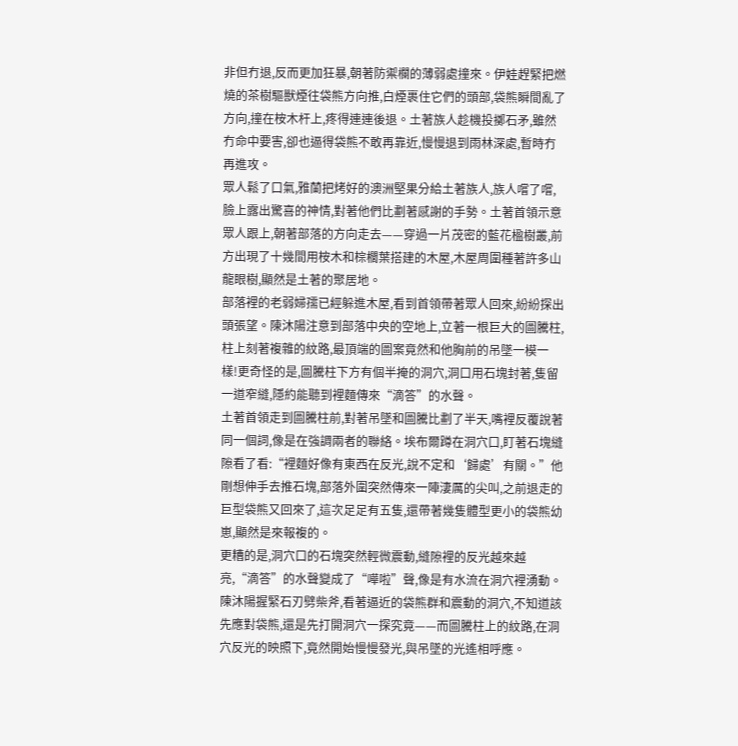非但冇退,反而更加狂暴,朝著防禦欄的薄弱處撞來。伊娃趕緊把燃燒的茶樹驅獸煙往袋熊方向推,白煙裹住它們的頭部,袋熊瞬間亂了方向,撞在桉木杆上,疼得連連後退。土著族人趁機投擲石矛,雖然冇命中要害,卻也逼得袋熊不敢再靠近,慢慢退到雨林深處,暫時冇再進攻。
眾人鬆了口氣,雅蘭把烤好的澳洲堅果分給土著族人,族人嚐了嚐,臉上露出驚喜的神情,對著他們比劃著感謝的手勢。土著首領示意眾人跟上,朝著部落的方向走去——穿過一片茂密的藍花楹樹叢,前方出現了十幾間用桉木和棕櫚葉搭建的木屋,木屋周圍種著許多山龍眼樹,顯然是土著的聚居地。
部落裡的老弱婦孺已經躲進木屋,看到首領帶著眾人回來,紛紛探出頭張望。陳沐陽注意到部落中央的空地上,立著一根巨大的圖騰柱,柱上刻著複雜的紋路,最頂端的圖案竟然和他胸前的吊墜一模一樣!更奇怪的是,圖騰柱下方有個半掩的洞穴,洞口用石塊封著,隻留一道窄縫,隱約能聽到裡麵傳來“滴答”的水聲。
土著首領走到圖騰柱前,對著吊墜和圖騰比劃了半天,嘴裡反覆說著同一個詞,像是在強調兩者的聯絡。埃布爾蹲在洞穴口,盯著石塊縫隙看了看:“裡麵好像有東西在反光,說不定和‘歸處’有關。”他剛想伸手去推石塊,部落外圍突然傳來一陣淒厲的尖叫,之前退走的巨型袋熊又回來了,這次足足有五隻,還帶著幾隻體型更小的袋熊幼崽,顯然是來報複的。
更糟的是,洞穴口的石塊突然輕微震動,縫隙裡的反光越來越亮,“滴答”的水聲變成了“嘩啦”聲,像是有水流在洞穴裡湧動。陳沐陽握緊石刃劈柴斧,看著逼近的袋熊群和震動的洞穴,不知道該先應對袋熊,還是先打開洞穴一探究竟——而圖騰柱上的紋路,在洞穴反光的映照下,竟然開始慢慢發光,與吊墜的光遙相呼應。